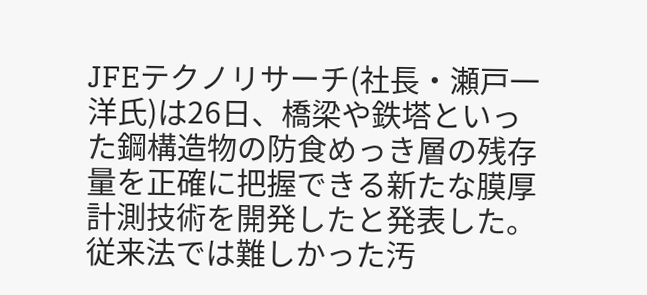JFEテクノリサーチ(社長・瀬戸一洋氏)は26日、橋梁や鉄塔といった鋼構造物の防食めっき層の残存量を正確に把握できる新たな膜厚計測技術を開発したと発表した。従来法では難しかった汚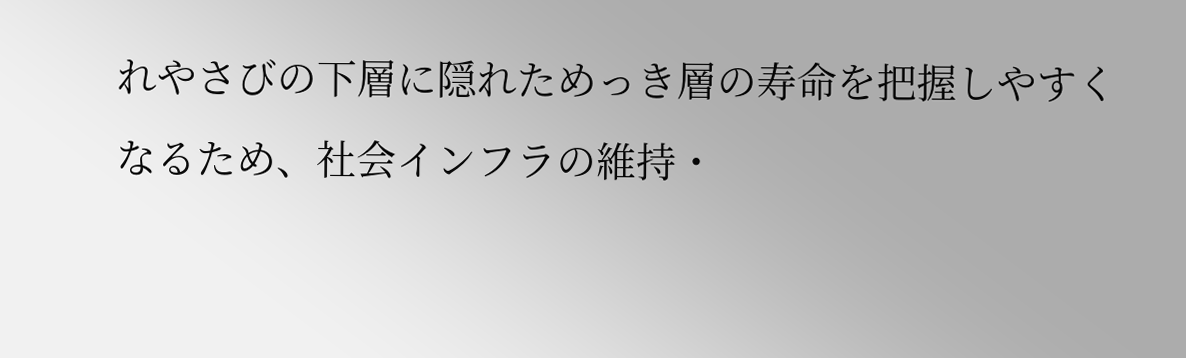れやさびの下層に隠れためっき層の寿命を把握しやすくなるため、社会インフラの維持・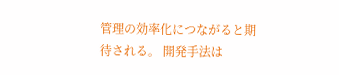管理の効率化につながると期待される。 開発手法は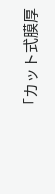「カット式膜厚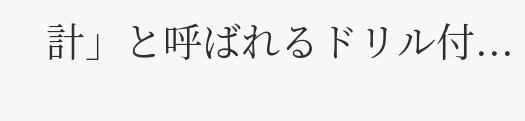計」と呼ばれるドリル付...